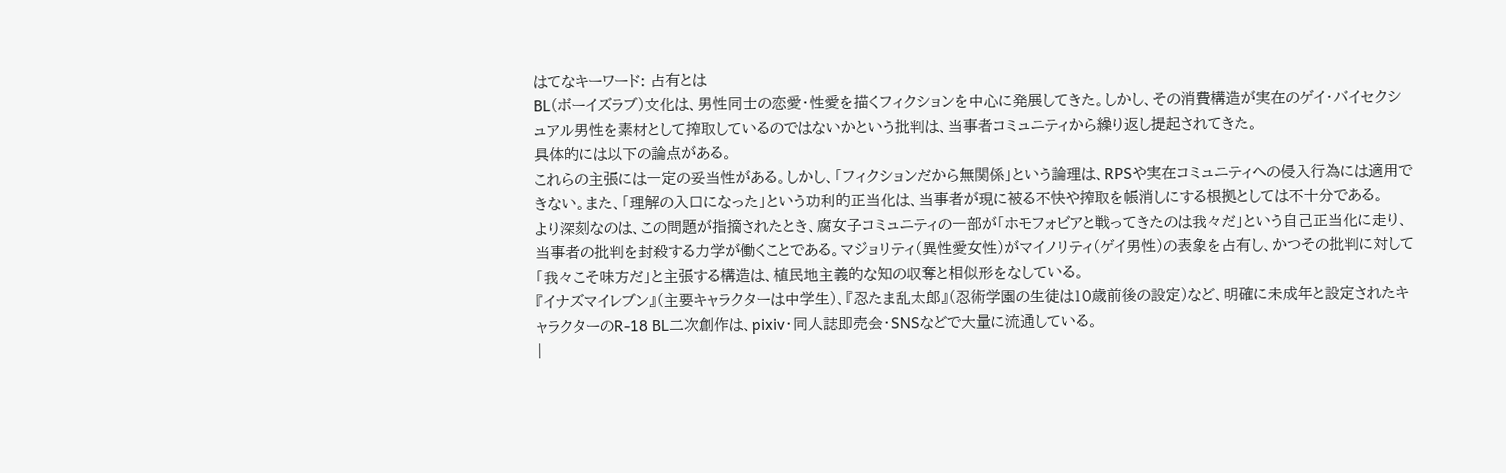はてなキーワード: 占有とは
BL(ボーイズラブ)文化は、男性同士の恋愛・性愛を描くフィクションを中心に発展してきた。しかし、その消費構造が実在のゲイ・バイセクシュアル男性を素材として搾取しているのではないかという批判は、当事者コミュニティから繰り返し提起されてきた。
具体的には以下の論点がある。
これらの主張には一定の妥当性がある。しかし、「フィクションだから無関係」という論理は、RPSや実在コミュニティへの侵入行為には適用できない。また、「理解の入口になった」という功利的正当化は、当事者が現に被る不快や搾取を帳消しにする根拠としては不十分である。
より深刻なのは、この問題が指摘されたとき、腐女子コミュニティの一部が「ホモフォビアと戦ってきたのは我々だ」という自己正当化に走り、当事者の批判を封殺する力学が働くことである。マジョリティ(異性愛女性)がマイノリティ(ゲイ男性)の表象を占有し、かつその批判に対して「我々こそ味方だ」と主張する構造は、植民地主義的な知の収奪と相似形をなしている。
『イナズマイレブン』(主要キャラクターは中学生)、『忍たま乱太郎』(忍術学園の生徒は10歳前後の設定)など、明確に未成年と設定されたキャラクターのR-18 BL二次創作は、pixiv・同人誌即売会・SNSなどで大量に流通している。
|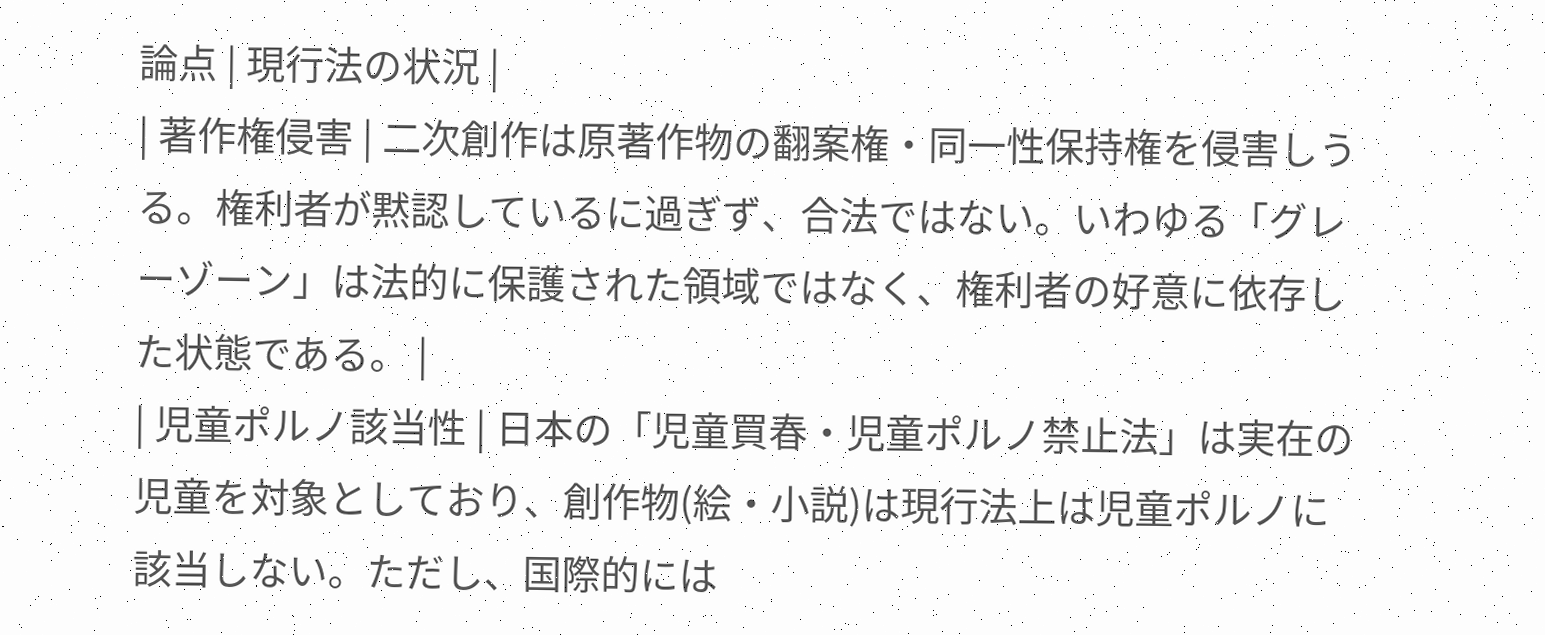論点 | 現行法の状況 |
| 著作権侵害 | 二次創作は原著作物の翻案権・同一性保持権を侵害しうる。権利者が黙認しているに過ぎず、合法ではない。いわゆる「グレーゾーン」は法的に保護された領域ではなく、権利者の好意に依存した状態である。 |
| 児童ポルノ該当性 | 日本の「児童買春・児童ポルノ禁止法」は実在の児童を対象としており、創作物(絵・小説)は現行法上は児童ポルノに該当しない。ただし、国際的には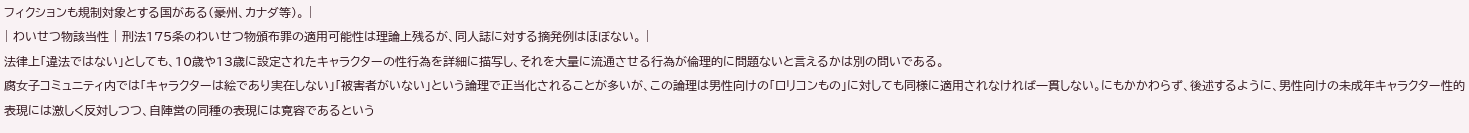フィクションも規制対象とする国がある(豪州、カナダ等)。 |
| わいせつ物該当性 | 刑法175条のわいせつ物頒布罪の適用可能性は理論上残るが、同人誌に対する摘発例はほぼない。 |
法律上「違法ではない」としても、10歳や13歳に設定されたキャラクターの性行為を詳細に描写し、それを大量に流通させる行為が倫理的に問題ないと言えるかは別の問いである。
腐女子コミュニティ内では「キャラクターは絵であり実在しない」「被害者がいない」という論理で正当化されることが多いが、この論理は男性向けの「ロリコンもの」に対しても同様に適用されなければ一貫しない。にもかかわらず、後述するように、男性向けの未成年キャラクター性的表現には激しく反対しつつ、自陣営の同種の表現には寛容であるという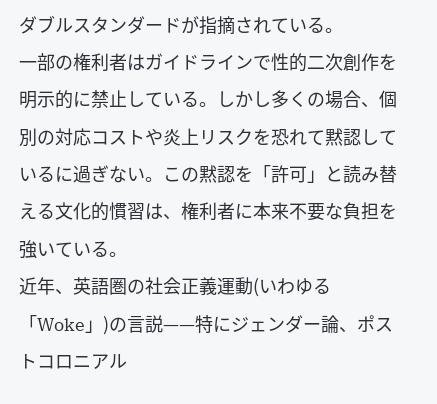ダブルスタンダードが指摘されている。
一部の権利者はガイドラインで性的二次創作を明示的に禁止している。しかし多くの場合、個別の対応コストや炎上リスクを恐れて黙認しているに過ぎない。この黙認を「許可」と読み替える文化的慣習は、権利者に本来不要な負担を強いている。
近年、英語圏の社会正義運動(いわゆる「Woke」)の言説——特にジェンダー論、ポストコロニアル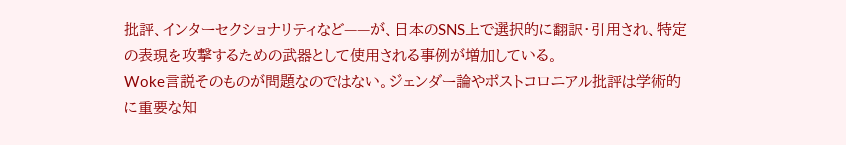批評、インターセクショナリティなど——が、日本のSNS上で選択的に翻訳・引用され、特定の表現を攻撃するための武器として使用される事例が増加している。
Woke言説そのものが問題なのではない。ジェンダー論やポストコロニアル批評は学術的に重要な知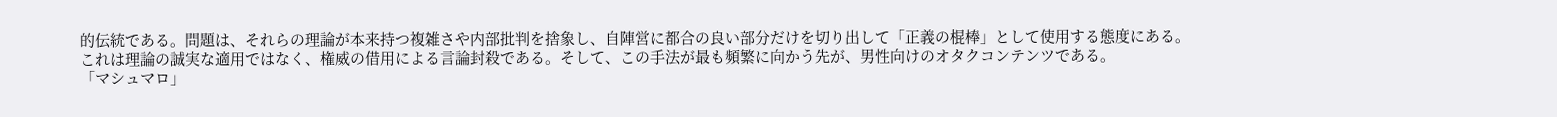的伝統である。問題は、それらの理論が本来持つ複雑さや内部批判を捨象し、自陣営に都合の良い部分だけを切り出して「正義の棍棒」として使用する態度にある。
これは理論の誠実な適用ではなく、権威の借用による言論封殺である。そして、この手法が最も頻繁に向かう先が、男性向けのオタクコンテンツである。
「マシュマロ」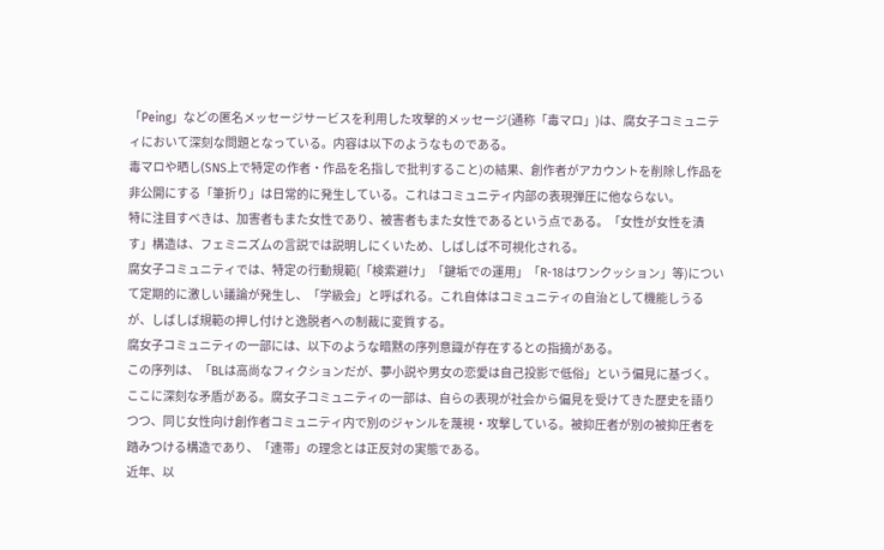「Peing」などの匿名メッセージサービスを利用した攻撃的メッセージ(通称「毒マロ」)は、腐女子コミュニティにおいて深刻な問題となっている。内容は以下のようなものである。
毒マロや晒し(SNS上で特定の作者・作品を名指しで批判すること)の結果、創作者がアカウントを削除し作品を非公開にする「筆折り」は日常的に発生している。これはコミュニティ内部の表現弾圧に他ならない。
特に注目すべきは、加害者もまた女性であり、被害者もまた女性であるという点である。「女性が女性を潰す」構造は、フェミニズムの言説では説明しにくいため、しばしば不可視化される。
腐女子コミュニティでは、特定の行動規範(「検索避け」「鍵垢での運用」「R-18はワンクッション」等)について定期的に激しい議論が発生し、「学級会」と呼ばれる。これ自体はコミュニティの自治として機能しうるが、しばしば規範の押し付けと逸脱者への制裁に変質する。
腐女子コミュニティの一部には、以下のような暗黙の序列意識が存在するとの指摘がある。
この序列は、「BLは高尚なフィクションだが、夢小説や男女の恋愛は自己投影で低俗」という偏見に基づく。
ここに深刻な矛盾がある。腐女子コミュニティの一部は、自らの表現が社会から偏見を受けてきた歴史を語りつつ、同じ女性向け創作者コミュニティ内で別のジャンルを蔑視・攻撃している。被抑圧者が別の被抑圧者を踏みつける構造であり、「連帯」の理念とは正反対の実態である。
近年、以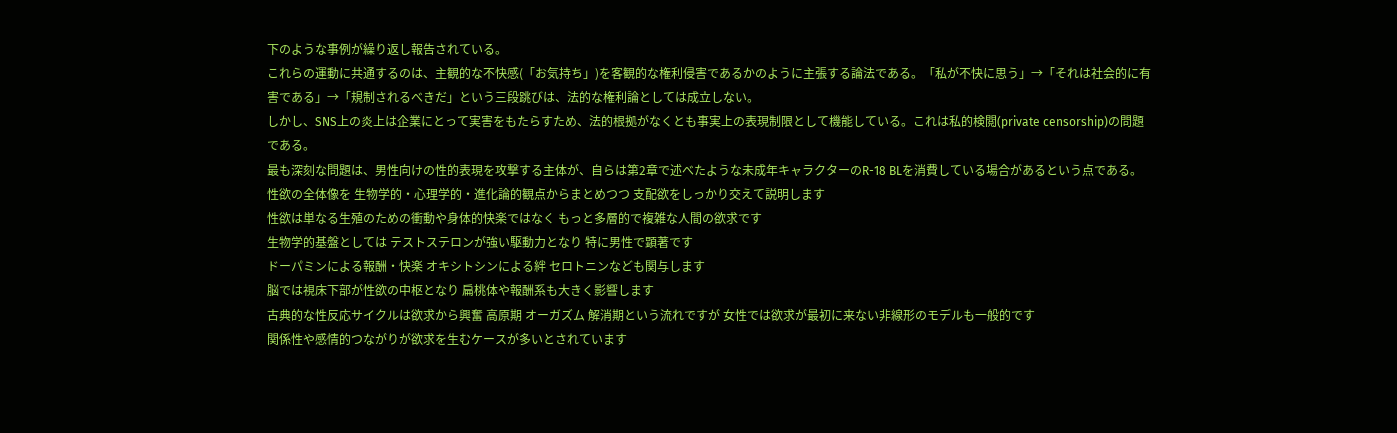下のような事例が繰り返し報告されている。
これらの運動に共通するのは、主観的な不快感(「お気持ち」)を客観的な権利侵害であるかのように主張する論法である。「私が不快に思う」→「それは社会的に有害である」→「規制されるべきだ」という三段跳びは、法的な権利論としては成立しない。
しかし、SNS上の炎上は企業にとって実害をもたらすため、法的根拠がなくとも事実上の表現制限として機能している。これは私的検閲(private censorship)の問題である。
最も深刻な問題は、男性向けの性的表現を攻撃する主体が、自らは第2章で述べたような未成年キャラクターのR-18 BLを消費している場合があるという点である。
性欲の全体像を 生物学的・心理学的・進化論的観点からまとめつつ 支配欲をしっかり交えて説明します
性欲は単なる生殖のための衝動や身体的快楽ではなく もっと多層的で複雑な人間の欲求です
生物学的基盤としては テストステロンが強い駆動力となり 特に男性で顕著です
ドーパミンによる報酬・快楽 オキシトシンによる絆 セロトニンなども関与します
脳では視床下部が性欲の中枢となり 扁桃体や報酬系も大きく影響します
古典的な性反応サイクルは欲求から興奮 高原期 オーガズム 解消期という流れですが 女性では欲求が最初に来ない非線形のモデルも一般的です
関係性や感情的つながりが欲求を生むケースが多いとされています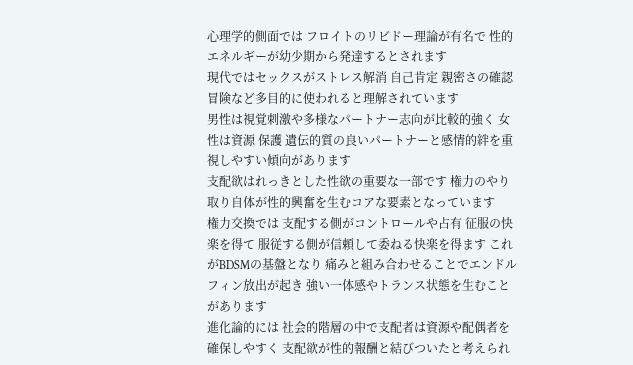心理学的側面では フロイトのリビドー理論が有名で 性的エネルギーが幼少期から発達するとされます
現代ではセックスがストレス解消 自己肯定 親密さの確認 冒険など多目的に使われると理解されています
男性は視覚刺激や多様なパートナー志向が比較的強く 女性は資源 保護 遺伝的質の良いパートナーと感情的絆を重視しやすい傾向があります
支配欲はれっきとした性欲の重要な一部です 権力のやり取り自体が性的興奮を生むコアな要素となっています
権力交換では 支配する側がコントロールや占有 征服の快楽を得て 服従する側が信頼して委ねる快楽を得ます これがBDSMの基盤となり 痛みと組み合わせることでエンドルフィン放出が起き 強い一体感やトランス状態を生むことがあります
進化論的には 社会的階層の中で支配者は資源や配偶者を確保しやすく 支配欲が性的報酬と結びついたと考えられ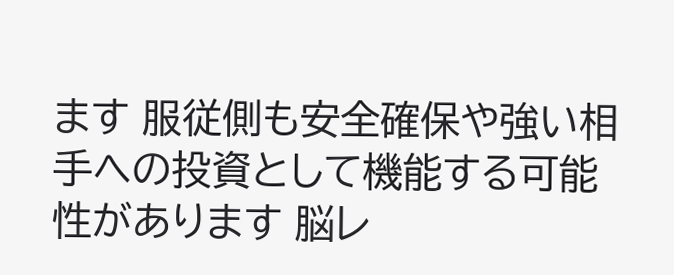ます 服従側も安全確保や強い相手への投資として機能する可能性があります 脳レ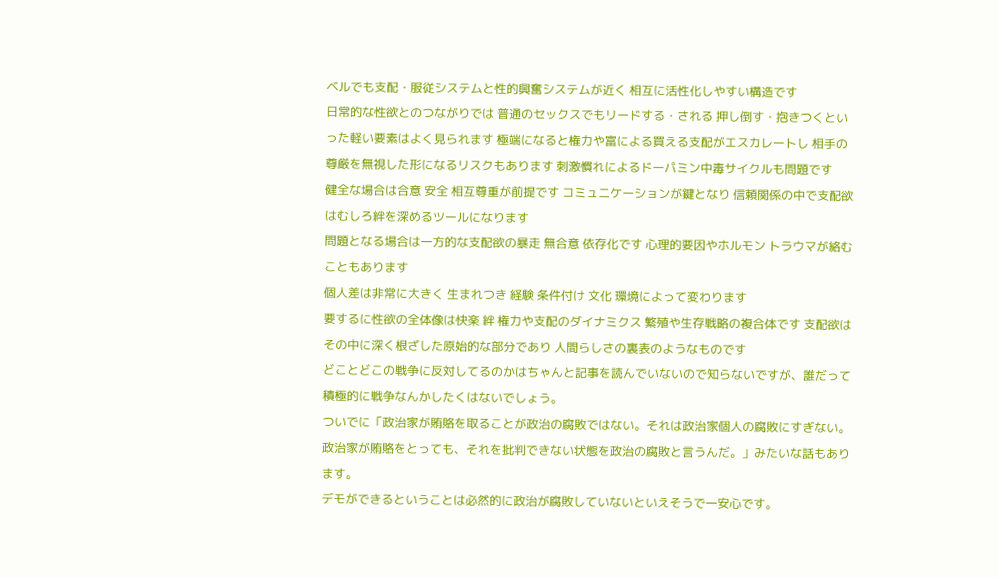ベルでも支配・服従システムと性的興奮システムが近く 相互に活性化しやすい構造です
日常的な性欲とのつながりでは 普通のセックスでもリードする・される 押し倒す・抱きつくといった軽い要素はよく見られます 極端になると権力や富による買える支配がエスカレートし 相手の尊厳を無視した形になるリスクもあります 刺激慣れによるドーパミン中毒サイクルも問題です
健全な場合は合意 安全 相互尊重が前提です コミュニケーションが鍵となり 信頼関係の中で支配欲はむしろ絆を深めるツールになります
問題となる場合は一方的な支配欲の暴走 無合意 依存化です 心理的要因やホルモン トラウマが絡むこともあります
個人差は非常に大きく 生まれつき 経験 条件付け 文化 環境によって変わります
要するに性欲の全体像は快楽 絆 権力や支配のダイナミクス 繁殖や生存戦略の複合体です 支配欲はその中に深く根ざした原始的な部分であり 人間らしさの裏表のようなものです
どことどこの戦争に反対してるのかはちゃんと記事を読んでいないので知らないですが、誰だって積極的に戦争なんかしたくはないでしょう。
ついでに「政治家が賄賂を取ることが政治の腐敗ではない。それは政治家個人の腐敗にすぎない。政治家が賄賂をとっても、それを批判できない状態を政治の腐敗と言うんだ。」みたいな話もあります。
デモができるということは必然的に政治が腐敗していないといえそうで一安心です。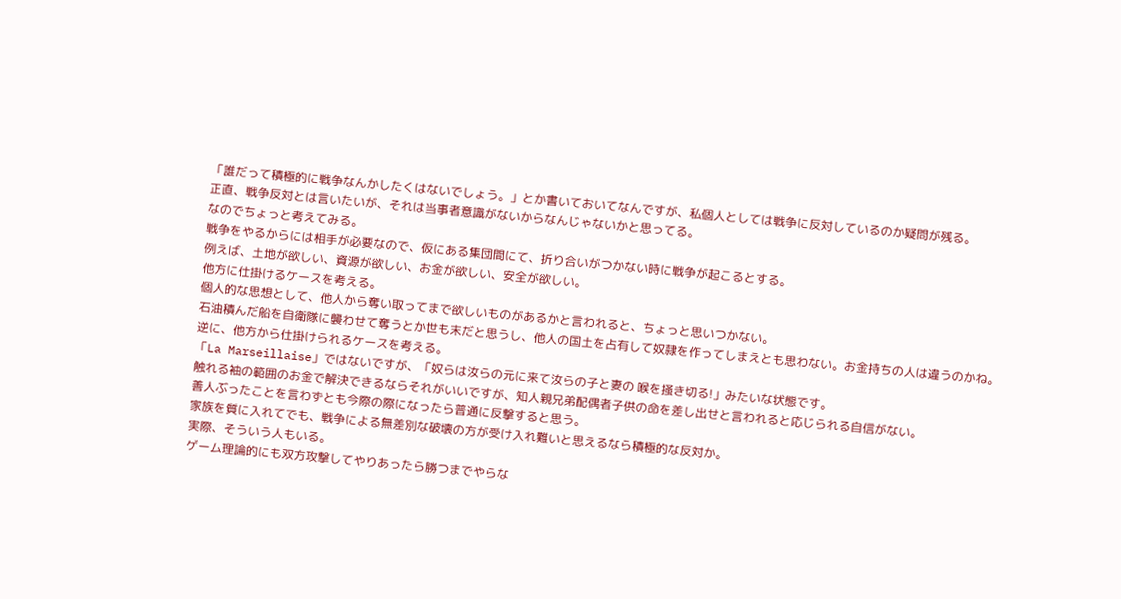「誰だって積極的に戦争なんかしたくはないでしょう。」とか書いておいてなんですが、私個人としては戦争に反対しているのか疑問が残る。
正直、戦争反対とは言いたいが、それは当事者意識がないからなんじゃないかと思ってる。
なのでちょっと考えてみる。
戦争をやるからには相手が必要なので、仮にある集団間にて、折り合いがつかない時に戦争が起こるとする。
例えば、土地が欲しい、資源が欲しい、お金が欲しい、安全が欲しい。
他方に仕掛けるケースを考える。
個人的な思想として、他人から奪い取ってまで欲しいものがあるかと言われると、ちょっと思いつかない。
石油積んだ船を自衛隊に襲わせて奪うとか世も末だと思うし、他人の国土を占有して奴隷を作ってしまえとも思わない。お金持ちの人は違うのかね。
逆に、他方から仕掛けられるケースを考える。
「La Marseillaise」ではないですが、「奴らは汝らの元に来て汝らの子と妻の 喉を掻き切る!」みたいな状態です。
触れる袖の範囲のお金で解決できるならそれがいいですが、知人親兄弟配偶者子供の命を差し出せと言われると応じられる自信がない。
善人ぶったことを言わずとも今際の際になったら普通に反撃すると思う。
家族を質に入れてでも、戦争による無差別な破壊の方が受け入れ難いと思えるなら積極的な反対か。
実際、そういう人もいる。
ゲーム理論的にも双方攻撃してやりあったら勝つまでやらな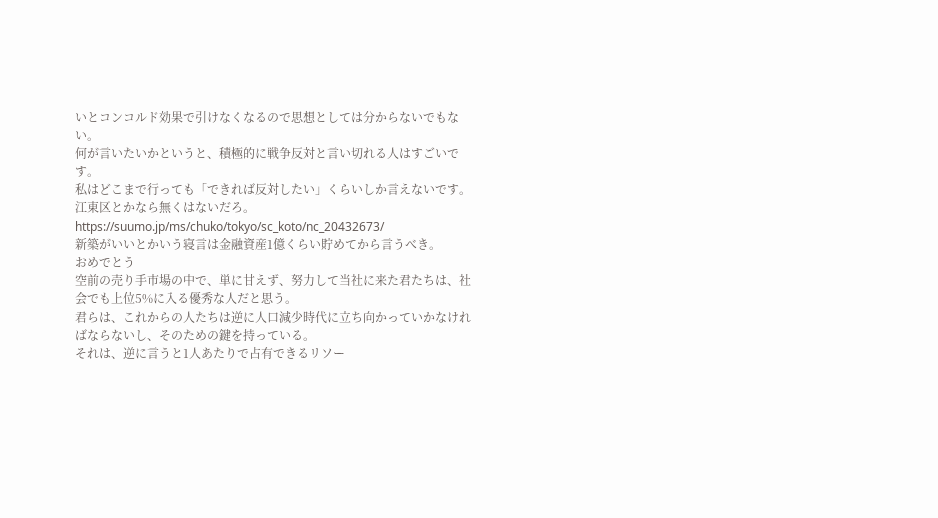いとコンコルド効果で引けなくなるので思想としては分からないでもない。
何が言いたいかというと、積極的に戦争反対と言い切れる人はすごいです。
私はどこまで行っても「できれば反対したい」くらいしか言えないです。
江東区とかなら無くはないだろ。
https://suumo.jp/ms/chuko/tokyo/sc_koto/nc_20432673/
新築がいいとかいう寝言は金融資産1億くらい貯めてから言うべき。
おめでとう
空前の売り手市場の中で、単に甘えず、努力して当社に来た君たちは、社会でも上位5%に入る優秀な人だと思う。
君らは、これからの人たちは逆に人口減少時代に立ち向かっていかなければならないし、そのための鍵を持っている。
それは、逆に言うと1人あたりで占有できるリソー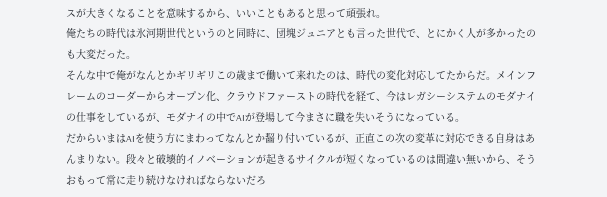スが大きくなることを意味するから、いいこともあると思って頑張れ。
俺たちの時代は氷河期世代というのと同時に、団塊ジュニアとも言った世代で、とにかく人が多かったのも大変だった。
そんな中で俺がなんとかギリギリこの歳まで働いて来れたのは、時代の変化対応してたからだ。メインフレームのコーダーからオープン化、クラウドファーストの時代を経て、今はレガシーシステムのモダナイの仕事をしているが、モダナイの中でAIが登場して今まさに職を失いそうになっている。
だからいまはAIを使う方にまわってなんとか齧り付いているが、正直この次の変革に対応できる自身はあんまりない。段々と破壊的イノベーションが起きるサイクルが短くなっているのは間違い無いから、そうおもって常に走り続けなければならないだろ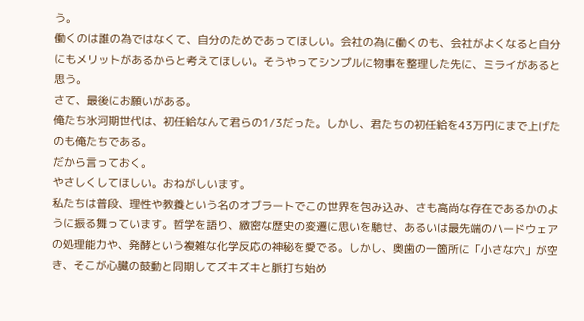う。
働くのは誰の為ではなくて、自分のためであってほしい。会社の為に働くのも、会社がよくなると自分にもメリットがあるからと考えてほしい。そうやってシンプルに物事を整理した先に、ミライがあると思う。
さて、最後にお願いがある。
俺たち氷河期世代は、初任給なんて君らの1/3だった。しかし、君たちの初任給を43万円にまで上げたのも俺たちである。
だから言っておく。
やさしくしてほしい。おねがしいます。
私たちは普段、理性や教養という名のオブラートでこの世界を包み込み、さも高尚な存在であるかのように振る舞っています。哲学を語り、緻密な歴史の変遷に思いを馳せ、あるいは最先端のハードウェアの処理能力や、発酵という複雑な化学反応の神秘を愛でる。しかし、奥歯の一箇所に「小さな穴」が空き、そこが心臓の鼓動と同期してズキズキと脈打ち始め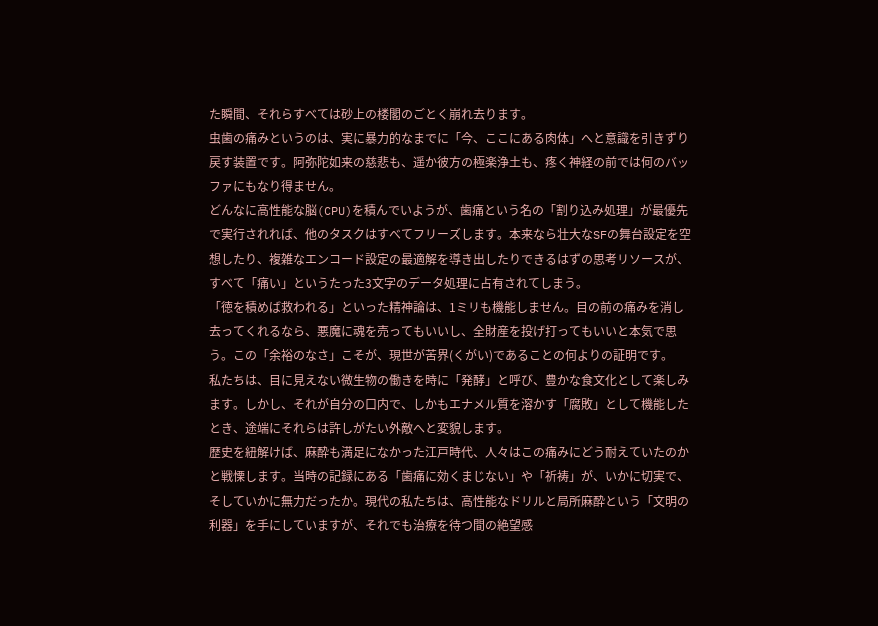た瞬間、それらすべては砂上の楼閣のごとく崩れ去ります。
虫歯の痛みというのは、実に暴力的なまでに「今、ここにある肉体」へと意識を引きずり戻す装置です。阿弥陀如来の慈悲も、遥か彼方の極楽浄土も、疼く神経の前では何のバッファにもなり得ません。
どんなに高性能な脳(CPU)を積んでいようが、歯痛という名の「割り込み処理」が最優先で実行されれば、他のタスクはすべてフリーズします。本来なら壮大なSFの舞台設定を空想したり、複雑なエンコード設定の最適解を導き出したりできるはずの思考リソースが、すべて「痛い」というたった3文字のデータ処理に占有されてしまう。
「徳を積めば救われる」といった精神論は、1ミリも機能しません。目の前の痛みを消し去ってくれるなら、悪魔に魂を売ってもいいし、全財産を投げ打ってもいいと本気で思う。この「余裕のなさ」こそが、現世が苦界(くがい)であることの何よりの証明です。
私たちは、目に見えない微生物の働きを時に「発酵」と呼び、豊かな食文化として楽しみます。しかし、それが自分の口内で、しかもエナメル質を溶かす「腐敗」として機能したとき、途端にそれらは許しがたい外敵へと変貌します。
歴史を紐解けば、麻酔も満足になかった江戸時代、人々はこの痛みにどう耐えていたのかと戦慄します。当時の記録にある「歯痛に効くまじない」や「祈祷」が、いかに切実で、そしていかに無力だったか。現代の私たちは、高性能なドリルと局所麻酔という「文明の利器」を手にしていますが、それでも治療を待つ間の絶望感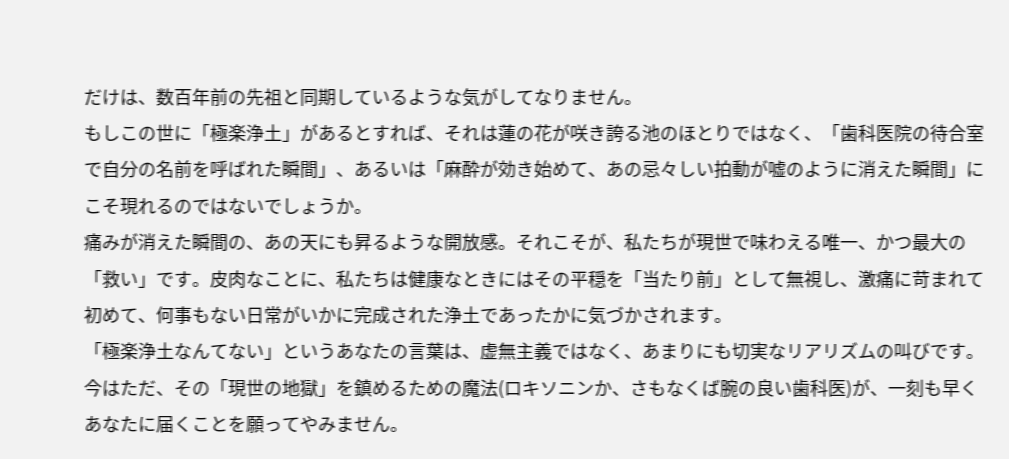だけは、数百年前の先祖と同期しているような気がしてなりません。
もしこの世に「極楽浄土」があるとすれば、それは蓮の花が咲き誇る池のほとりではなく、「歯科医院の待合室で自分の名前を呼ばれた瞬間」、あるいは「麻酔が効き始めて、あの忌々しい拍動が嘘のように消えた瞬間」にこそ現れるのではないでしょうか。
痛みが消えた瞬間の、あの天にも昇るような開放感。それこそが、私たちが現世で味わえる唯一、かつ最大の「救い」です。皮肉なことに、私たちは健康なときにはその平穏を「当たり前」として無視し、激痛に苛まれて初めて、何事もない日常がいかに完成された浄土であったかに気づかされます。
「極楽浄土なんてない」というあなたの言葉は、虚無主義ではなく、あまりにも切実なリアリズムの叫びです。
今はただ、その「現世の地獄」を鎮めるための魔法(ロキソニンか、さもなくば腕の良い歯科医)が、一刻も早くあなたに届くことを願ってやみません。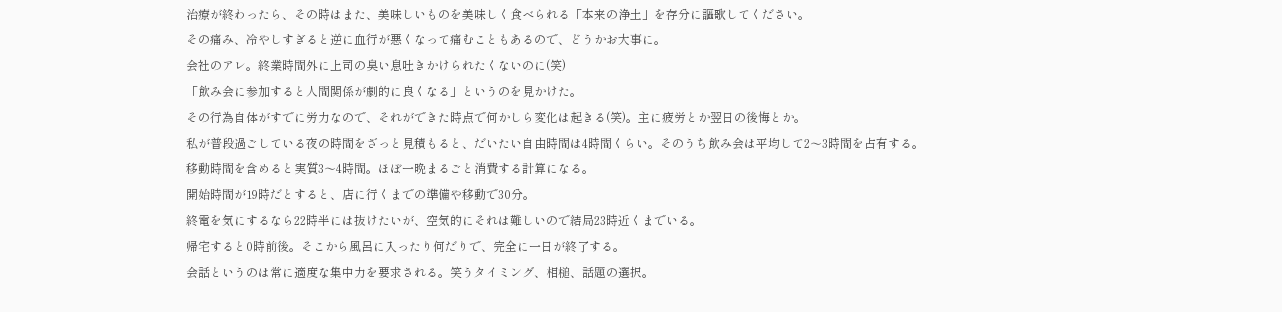治療が終わったら、その時はまた、美味しいものを美味しく食べられる「本来の浄土」を存分に謳歌してください。
その痛み、冷やしすぎると逆に血行が悪くなって痛むこともあるので、どうかお大事に。
会社のアレ。終業時間外に上司の臭い息吐きかけられたくないのに(笑)
「飲み会に参加すると人間関係が劇的に良くなる」というのを見かけた。
その行為自体がすでに労力なので、それができた時点で何かしら変化は起きる(笑)。主に疲労とか翌日の後悔とか。
私が普段過ごしている夜の時間をざっと見積もると、だいたい自由時間は4時間くらい。そのうち飲み会は平均して2〜3時間を占有する。
移動時間を含めると実質3〜4時間。ほぼ一晩まるごと消費する計算になる。
開始時間が19時だとすると、店に行くまでの準備や移動で30分。
終電を気にするなら22時半には抜けたいが、空気的にそれは難しいので結局23時近くまでいる。
帰宅すると0時前後。そこから風呂に入ったり何だりで、完全に一日が終了する。
会話というのは常に適度な集中力を要求される。笑うタイミング、相槌、話題の選択。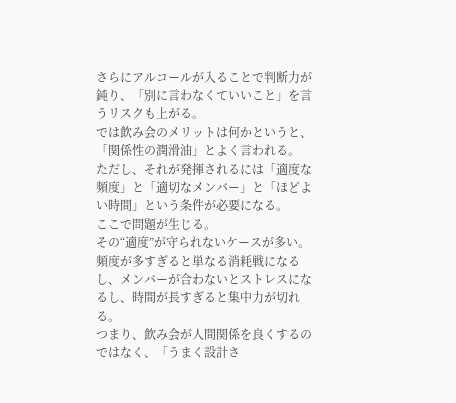さらにアルコールが入ることで判断力が鈍り、「別に言わなくていいこと」を言うリスクも上がる。
では飲み会のメリットは何かというと、「関係性の潤滑油」とよく言われる。
ただし、それが発揮されるには「適度な頻度」と「適切なメンバー」と「ほどよい時間」という条件が必要になる。
ここで問題が生じる。
その“適度”が守られないケースが多い。
頻度が多すぎると単なる消耗戦になるし、メンバーが合わないとストレスになるし、時間が長すぎると集中力が切れる。
つまり、飲み会が人間関係を良くするのではなく、「うまく設計さ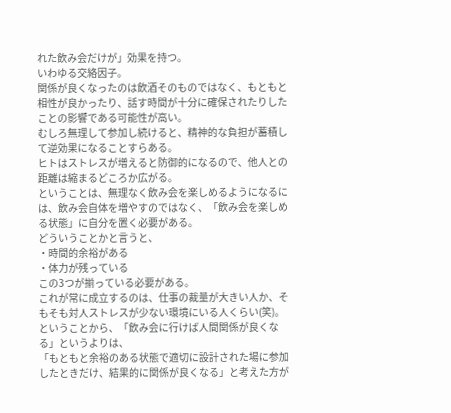れた飲み会だけが」効果を持つ。
いわゆる交絡因子。
関係が良くなったのは飲酒そのものではなく、もともと相性が良かったり、話す時間が十分に確保されたりしたことの影響である可能性が高い。
むしろ無理して参加し続けると、精神的な負担が蓄積して逆効果になることすらある。
ヒトはストレスが増えると防御的になるので、他人との距離は縮まるどころか広がる。
ということは、無理なく飲み会を楽しめるようになるには、飲み会自体を増やすのではなく、「飲み会を楽しめる状態」に自分を置く必要がある。
どういうことかと言うと、
・時間的余裕がある
・体力が残っている
この3つが揃っている必要がある。
これが常に成立するのは、仕事の裁量が大きい人か、そもそも対人ストレスが少ない環境にいる人くらい(笑)。
ということから、「飲み会に行けば人間関係が良くなる」というよりは、
「もともと余裕のある状態で適切に設計された場に参加したときだけ、結果的に関係が良くなる」と考えた方が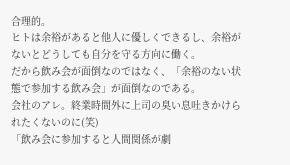合理的。
ヒトは余裕があると他人に優しくできるし、余裕がないとどうしても自分を守る方向に働く。
だから飲み会が面倒なのではなく、「余裕のない状態で参加する飲み会」が面倒なのである。
会社のアレ。終業時間外に上司の臭い息吐きかけられたくないのに(笑)
「飲み会に参加すると人間関係が劇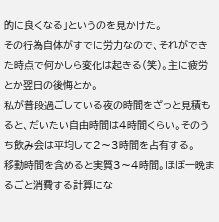的に良くなる」というのを見かけた。
その行為自体がすでに労力なので、それができた時点で何かしら変化は起きる(笑)。主に疲労とか翌日の後悔とか。
私が普段過ごしている夜の時間をざっと見積もると、だいたい自由時間は4時間くらい。そのうち飲み会は平均して2〜3時間を占有する。
移動時間を含めると実質3〜4時間。ほぼ一晩まるごと消費する計算にな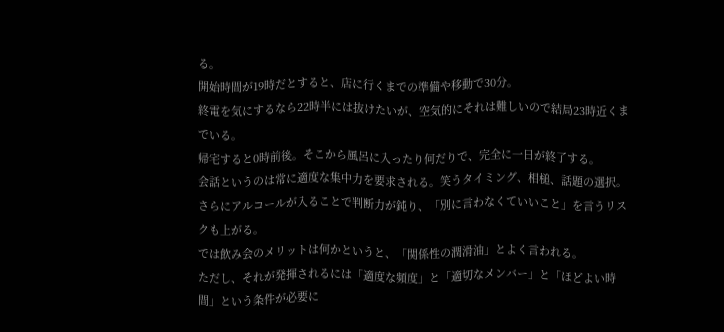る。
開始時間が19時だとすると、店に行くまでの準備や移動で30分。
終電を気にするなら22時半には抜けたいが、空気的にそれは難しいので結局23時近くまでいる。
帰宅すると0時前後。そこから風呂に入ったり何だりで、完全に一日が終了する。
会話というのは常に適度な集中力を要求される。笑うタイミング、相槌、話題の選択。
さらにアルコールが入ることで判断力が鈍り、「別に言わなくていいこと」を言うリスクも上がる。
では飲み会のメリットは何かというと、「関係性の潤滑油」とよく言われる。
ただし、それが発揮されるには「適度な頻度」と「適切なメンバー」と「ほどよい時間」という条件が必要に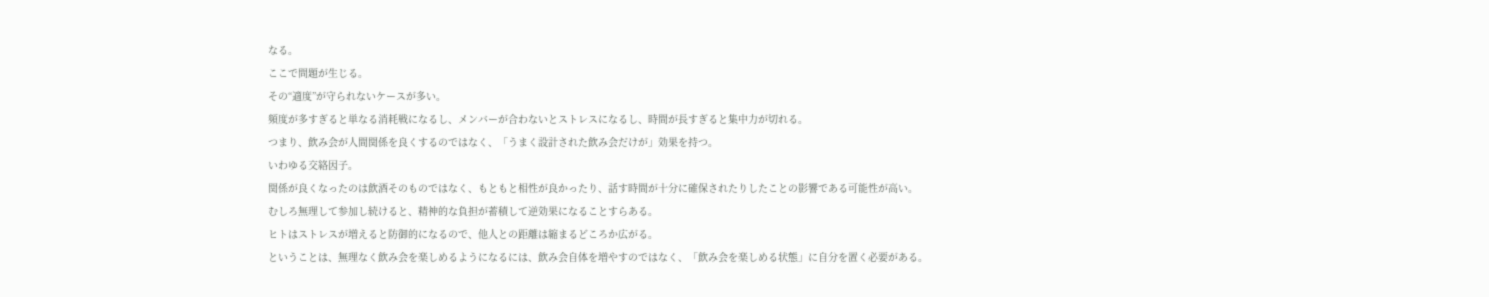なる。
ここで問題が生じる。
その“適度”が守られないケースが多い。
頻度が多すぎると単なる消耗戦になるし、メンバーが合わないとストレスになるし、時間が長すぎると集中力が切れる。
つまり、飲み会が人間関係を良くするのではなく、「うまく設計された飲み会だけが」効果を持つ。
いわゆる交絡因子。
関係が良くなったのは飲酒そのものではなく、もともと相性が良かったり、話す時間が十分に確保されたりしたことの影響である可能性が高い。
むしろ無理して参加し続けると、精神的な負担が蓄積して逆効果になることすらある。
ヒトはストレスが増えると防御的になるので、他人との距離は縮まるどころか広がる。
ということは、無理なく飲み会を楽しめるようになるには、飲み会自体を増やすのではなく、「飲み会を楽しめる状態」に自分を置く必要がある。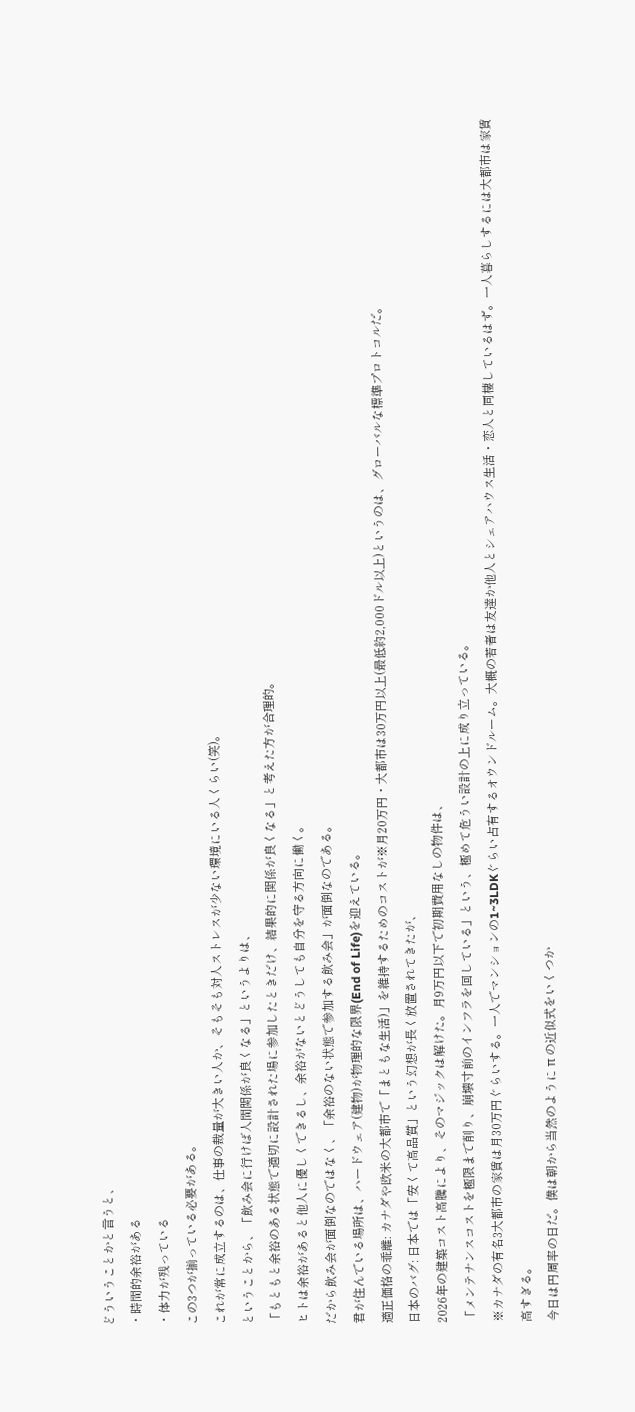どういうことかと言うと、
・時間的余裕がある
・体力が残っている
この3つが揃っている必要がある。
これが常に成立するのは、仕事の裁量が大きい人か、そもそも対人ストレスが少ない環境にいる人くらい(笑)。
ということから、「飲み会に行けば人間関係が良くなる」というよりは、
「もともと余裕のある状態で適切に設計された場に参加したときだけ、結果的に関係が良くなる」と考えた方が合理的。
ヒトは余裕があると他人に優しくできるし、余裕がないとどうしても自分を守る方向に働く。
だから飲み会が面倒なのではなく、「余裕のない状態で参加する飲み会」が面倒なのである。
君が住んでいる場所は、ハードウェア(建物)が物理的な限界(End of Life)を迎えている。
適正価格の乖離: カナダや欧米の大都市で「まともな生活)」を維持するためのコストが※月20万円・大都市は30万円以上(最低約2,000ドル以上)というのは、グローバルな標準プロトコルだ。
日本のバグ: 日本では「安くて高品質」という幻想が長く放置されてきたが、
2026年の建築コスト高騰により、そのマジックは解けた。月9万円以下で初期費用なしの物件は、
「メンテナンスコストを極限まで削り、崩壊寸前のインフラを回している」という、極めて危うい設計の上に成り立っている。
※カナダの有名3大都市の家賃は月30万円ぐらいする。一人でマンションの1~3LDKぐらい占有するオウンドルーム。大概の若者は友達か他人とシェアハウス生活・恋人と同棲しているはず。一人暮らしするには大都市は家賃高すぎる。
今日は円周率の日だ。僕は朝から当然のように π の近似式をいくつか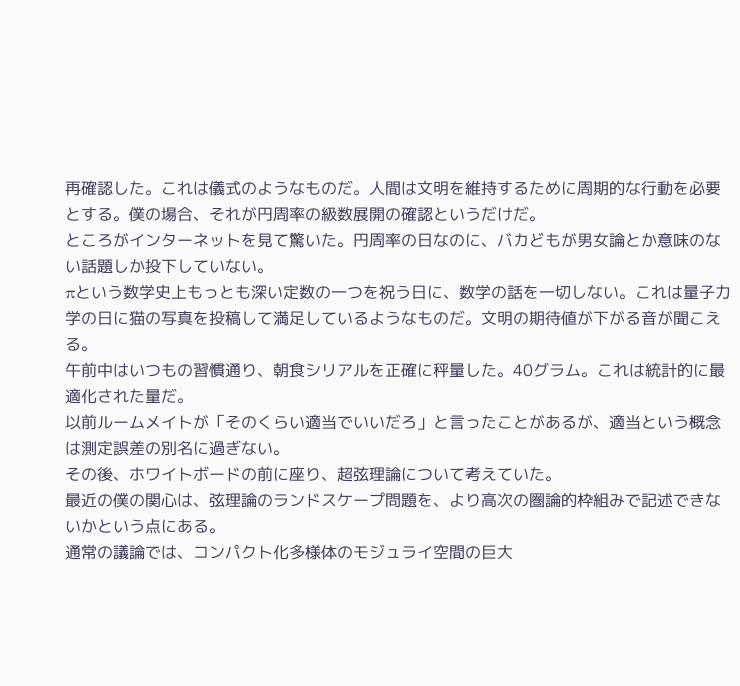再確認した。これは儀式のようなものだ。人間は文明を維持するために周期的な行動を必要とする。僕の場合、それが円周率の級数展開の確認というだけだ。
ところがインターネットを見て驚いた。円周率の日なのに、バカどもが男女論とか意味のない話題しか投下していない。
πという数学史上もっとも深い定数の一つを祝う日に、数学の話を一切しない。これは量子力学の日に猫の写真を投稿して満足しているようなものだ。文明の期待値が下がる音が聞こえる。
午前中はいつもの習慣通り、朝食シリアルを正確に秤量した。40グラム。これは統計的に最適化された量だ。
以前ルームメイトが「そのくらい適当でいいだろ」と言ったことがあるが、適当という概念は測定誤差の別名に過ぎない。
その後、ホワイトボードの前に座り、超弦理論について考えていた。
最近の僕の関心は、弦理論のランドスケープ問題を、より高次の圏論的枠組みで記述できないかという点にある。
通常の議論では、コンパクト化多様体のモジュライ空間の巨大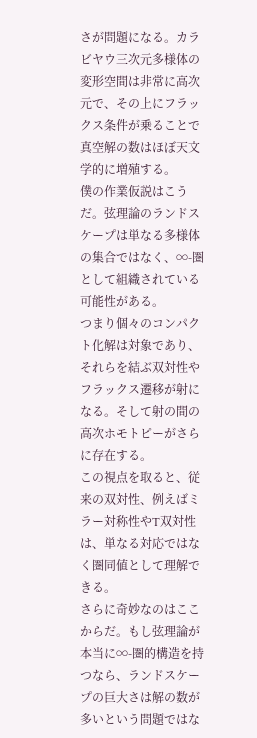さが問題になる。カラビヤウ三次元多様体の変形空間は非常に高次元で、その上にフラックス条件が乗ることで真空解の数はほぼ天文学的に増殖する。
僕の作業仮説はこうだ。弦理論のランドスケープは単なる多様体の集合ではなく、∞-圏として組織されている可能性がある。
つまり個々のコンパクト化解は対象であり、それらを結ぶ双対性やフラックス遷移が射になる。そして射の間の高次ホモトピーがさらに存在する。
この視点を取ると、従来の双対性、例えばミラー対称性やT双対性は、単なる対応ではなく圏同値として理解できる。
さらに奇妙なのはここからだ。もし弦理論が本当に∞-圏的構造を持つなら、ランドスケープの巨大さは解の数が多いという問題ではな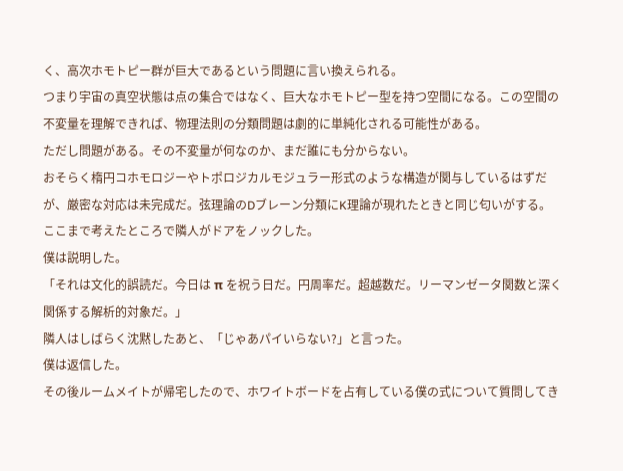く、高次ホモトピー群が巨大であるという問題に言い換えられる。
つまり宇宙の真空状態は点の集合ではなく、巨大なホモトピー型を持つ空間になる。この空間の不変量を理解できれば、物理法則の分類問題は劇的に単純化される可能性がある。
ただし問題がある。その不変量が何なのか、まだ誰にも分からない。
おそらく楕円コホモロジーやトポロジカルモジュラー形式のような構造が関与しているはずだが、厳密な対応は未完成だ。弦理論のDブレーン分類にK理論が現れたときと同じ匂いがする。
ここまで考えたところで隣人がドアをノックした。
僕は説明した。
「それは文化的誤読だ。今日は π を祝う日だ。円周率だ。超越数だ。リーマンゼータ関数と深く関係する解析的対象だ。」
隣人はしばらく沈黙したあと、「じゃあパイいらない?」と言った。
僕は返信した。
その後ルームメイトが帰宅したので、ホワイトボードを占有している僕の式について質問してき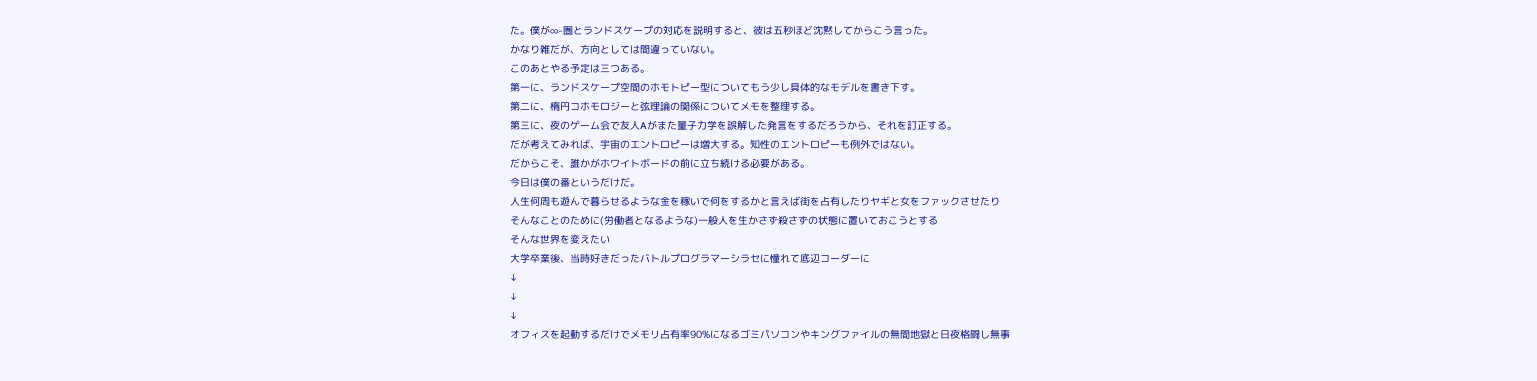た。僕が∞-圏とランドスケープの対応を説明すると、彼は五秒ほど沈黙してからこう言った。
かなり雑だが、方向としては間違っていない。
このあとやる予定は三つある。
第一に、ランドスケープ空間のホモトピー型についてもう少し具体的なモデルを書き下す。
第二に、楕円コホモロジーと弦理論の関係についてメモを整理する。
第三に、夜のゲーム会で友人Aがまた量子力学を誤解した発言をするだろうから、それを訂正する。
だが考えてみれば、宇宙のエントロピーは増大する。知性のエントロピーも例外ではない。
だからこそ、誰かがホワイトボードの前に立ち続ける必要がある。
今日は僕の番というだけだ。
人生何周も遊んで暮らせるような金を稼いで何をするかと言えば街を占有したりヤギと女をファックさせたり
そんなことのために(労働者となるような)一般人を生かさず殺さずの状態に置いておこうとする
そんな世界を変えたい
大学卒業後、当時好きだったバトルプログラマーシラセに憧れて底辺コーダーに
↓
↓
↓
オフィスを起動するだけでメモリ占有率90%になるゴミパソコンやキングファイルの無間地獄と日夜格闘し無事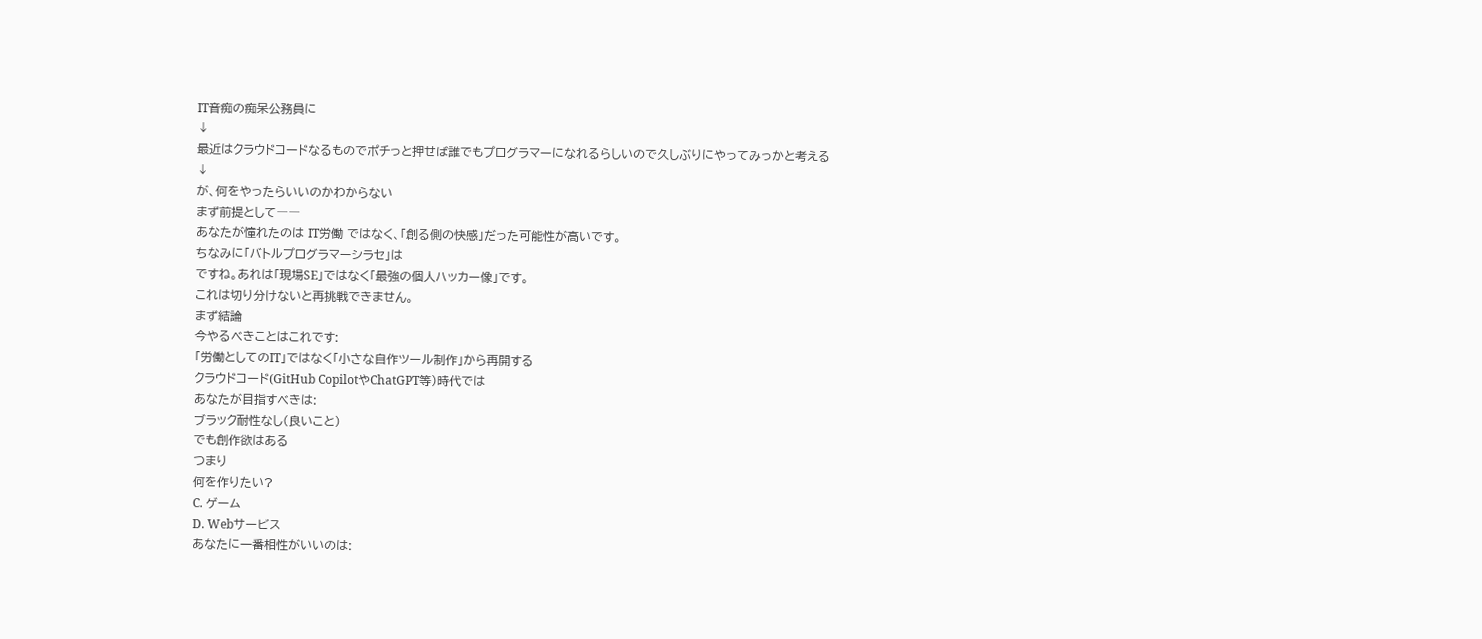IT音痴の痴呆公務員に
↓
最近はクラウドコードなるものでポチっと押せば誰でもプログラマーになれるらしいので久しぶりにやってみっかと考える
↓
が、何をやったらいいのかわからない
まず前提として――
あなたが憧れたのは IT労働 ではなく、「創る側の快感」だった可能性が高いです。
ちなみに「バトルプログラマーシラセ」は
ですね。あれは「現場SE」ではなく「最強の個人ハッカー像」です。
これは切り分けないと再挑戦できません。
まず結論
今やるべきことはこれです:
「労働としてのIT」ではなく「小さな自作ツール制作」から再開する
クラウドコード(GitHub CopilotやChatGPT等)時代では
あなたが目指すべきは:
ブラック耐性なし(良いこと)
でも創作欲はある
つまり
何を作りたい?
C. ゲーム
D. Webサービス
あなたに一番相性がいいのは: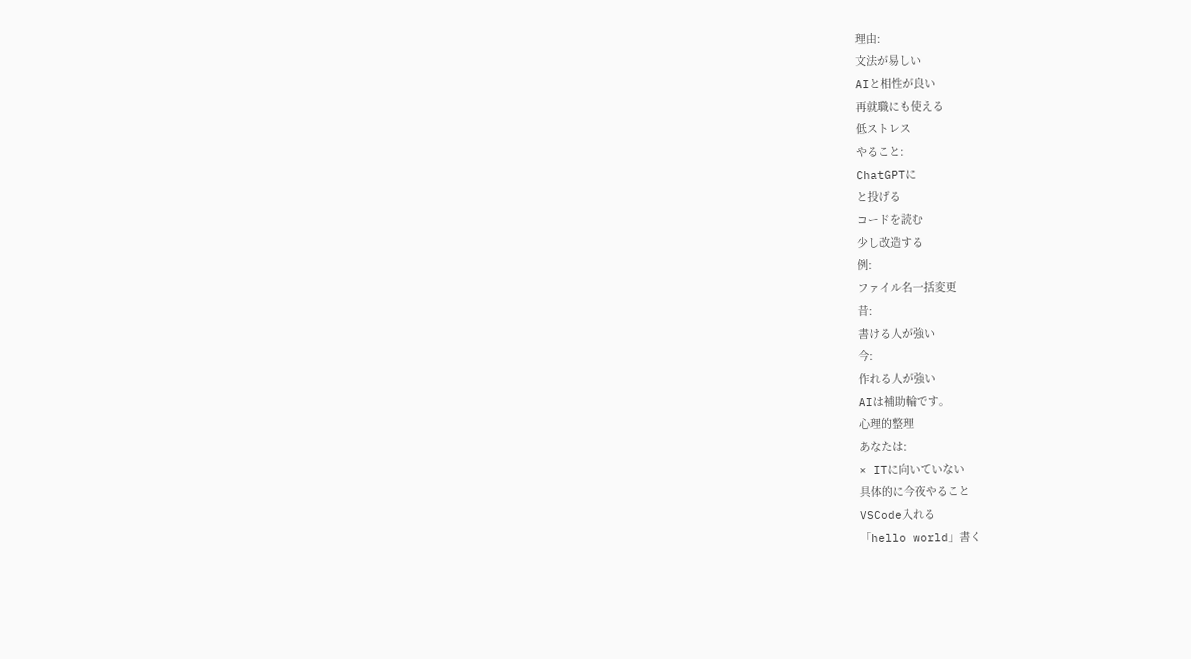理由:
文法が易しい
AIと相性が良い
再就職にも使える
低ストレス
やること:
ChatGPTに
と投げる
コードを読む
少し改造する
例:
ファイル名一括変更
昔:
書ける人が強い
今:
作れる人が強い
AIは補助輪です。
心理的整理
あなたは:
× ITに向いていない
具体的に今夜やること
VSCode入れる
「hello world」書く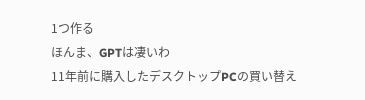1つ作る
ほんま、GPTは凄いわ
11年前に購入したデスクトップPCの買い替え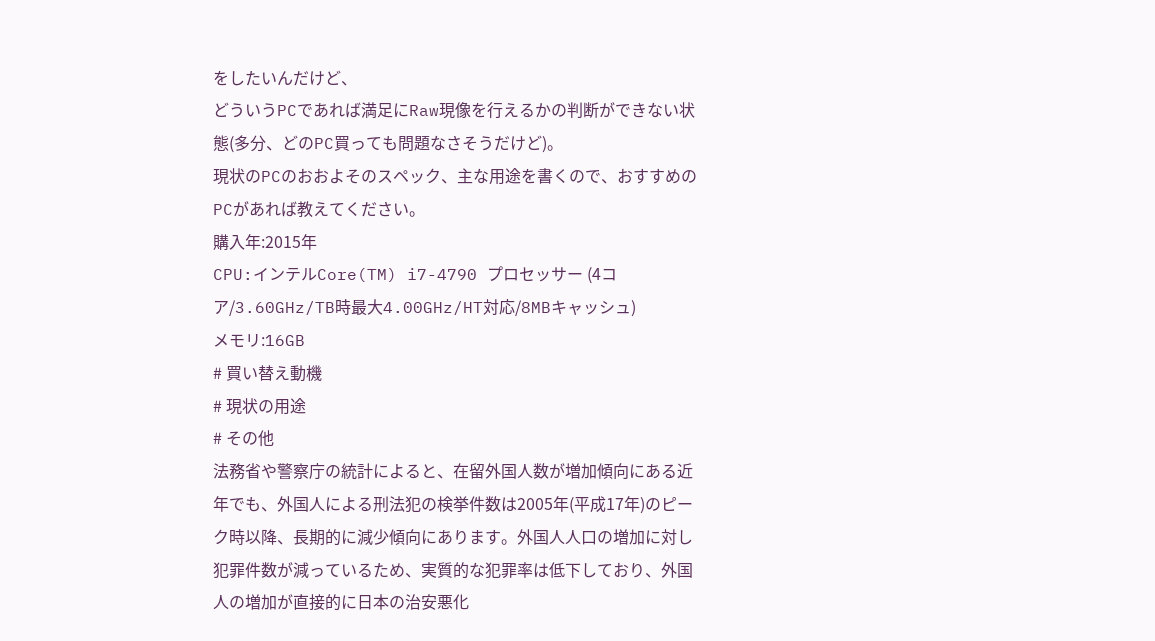をしたいんだけど、
どういうPCであれば満足にRaw現像を行えるかの判断ができない状態(多分、どのPC買っても問題なさそうだけど)。
現状のPCのおおよそのスペック、主な用途を書くので、おすすめのPCがあれば教えてください。
購入年:2015年
CPU:インテルCore(TM) i7-4790 プロセッサー (4コア/3.60GHz/TB時最大4.00GHz/HT対応/8MBキャッシュ)
メモリ:16GB
# 買い替え動機
# 現状の用途
# その他
法務省や警察庁の統計によると、在留外国人数が増加傾向にある近年でも、外国人による刑法犯の検挙件数は2005年(平成17年)のピーク時以降、長期的に減少傾向にあります。外国人人口の増加に対し犯罪件数が減っているため、実質的な犯罪率は低下しており、外国人の増加が直接的に日本の治安悪化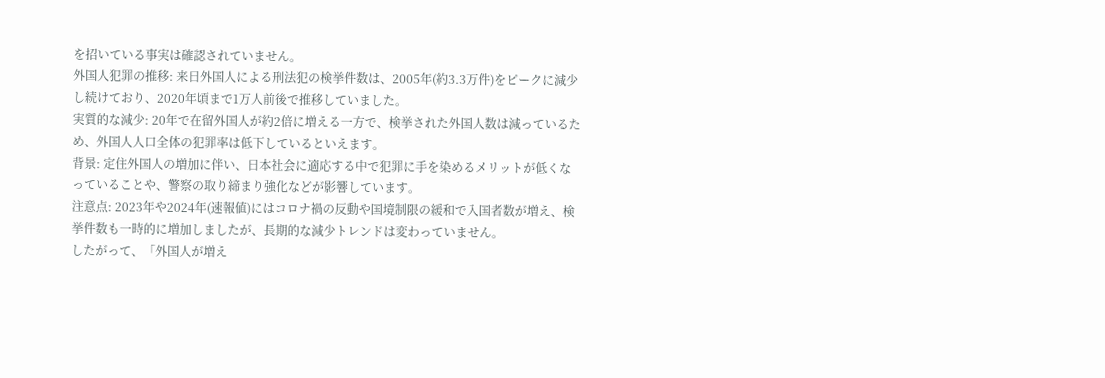を招いている事実は確認されていません。
外国人犯罪の推移: 来日外国人による刑法犯の検挙件数は、2005年(約3.3万件)をピークに減少し続けており、2020年頃まで1万人前後で推移していました。
実質的な減少: 20年で在留外国人が約2倍に増える一方で、検挙された外国人数は減っているため、外国人人口全体の犯罪率は低下しているといえます。
背景: 定住外国人の増加に伴い、日本社会に適応する中で犯罪に手を染めるメリットが低くなっていることや、警察の取り締まり強化などが影響しています。
注意点: 2023年や2024年(速報値)にはコロナ禍の反動や国境制限の緩和で入国者数が増え、検挙件数も一時的に増加しましたが、長期的な減少トレンドは変わっていません。
したがって、「外国人が増え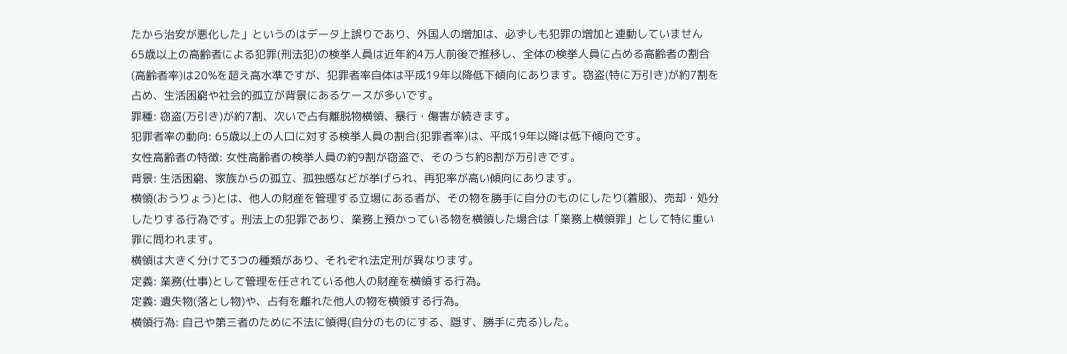たから治安が悪化した」というのはデータ上誤りであり、外国人の増加は、必ずしも犯罪の増加と連動していません
65歳以上の高齢者による犯罪(刑法犯)の検挙人員は近年約4万人前後で推移し、全体の検挙人員に占める高齢者の割合(高齢者率)は20%を超え高水準ですが、犯罪者率自体は平成19年以降低下傾向にあります。窃盗(特に万引き)が約7割を占め、生活困窮や社会的孤立が背景にあるケースが多いです。
罪種: 窃盗(万引き)が約7割、次いで占有離脱物横領、暴行・傷害が続きます。
犯罪者率の動向: 65歳以上の人口に対する検挙人員の割合(犯罪者率)は、平成19年以降は低下傾向です。
女性高齢者の特徴: 女性高齢者の検挙人員の約9割が窃盗で、そのうち約8割が万引きです。
背景: 生活困窮、家族からの孤立、孤独感などが挙げられ、再犯率が高い傾向にあります。
横領(おうりょう)とは、他人の財産を管理する立場にある者が、その物を勝手に自分のものにしたり(着服)、売却・処分したりする行為です。刑法上の犯罪であり、業務上預かっている物を横領した場合は「業務上横領罪」として特に重い罪に問われます。
横領は大きく分けて3つの種類があり、それぞれ法定刑が異なります。
定義: 業務(仕事)として管理を任されている他人の財産を横領する行為。
定義: 遺失物(落とし物)や、占有を離れた他人の物を横領する行為。
横領行為: 自己や第三者のために不法に領得(自分のものにする、隠す、勝手に売る)した。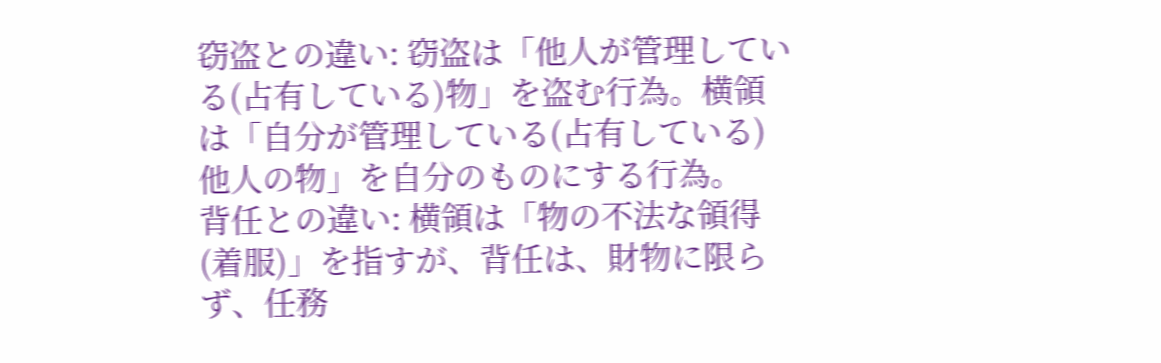窃盗との違い: 窃盗は「他人が管理している(占有している)物」を盗む行為。横領は「自分が管理している(占有している)他人の物」を自分のものにする行為。
背任との違い: 横領は「物の不法な領得(着服)」を指すが、背任は、財物に限らず、任務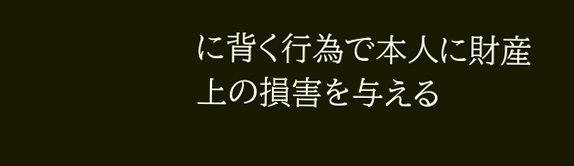に背く行為で本人に財産上の損害を与える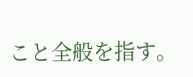こと全般を指す。